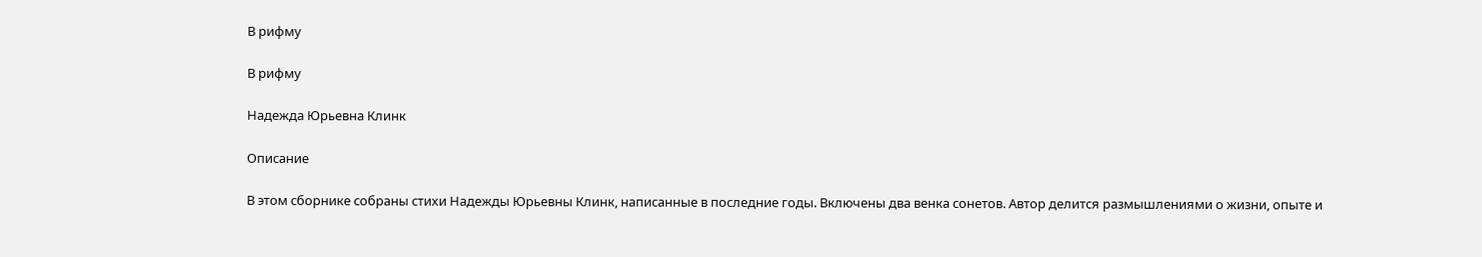В рифму

В рифму

Надежда Юрьевна Клинк

Описание

В этом сборнике собраны стихи Надежды Юрьевны Клинк, написанные в последние годы. Включены два венка сонетов. Автор делится размышлениями о жизни, опыте и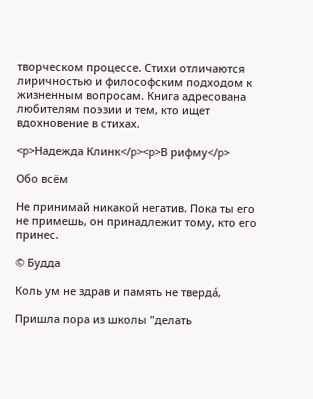творческом процессе. Стихи отличаются лиричностью и философским подходом к жизненным вопросам. Книга адресована любителям поэзии и тем, кто ищет вдохновение в стихах.

<p>Надежда Клинк</p><p>В рифму</p>

Обо всём

Не принимай никакой негатив. Пока ты его не примешь, он принадлежит тому, кто его принес.

© Будда

Коль ум не здрав и память не твердá,

Пришла пора из школы "делать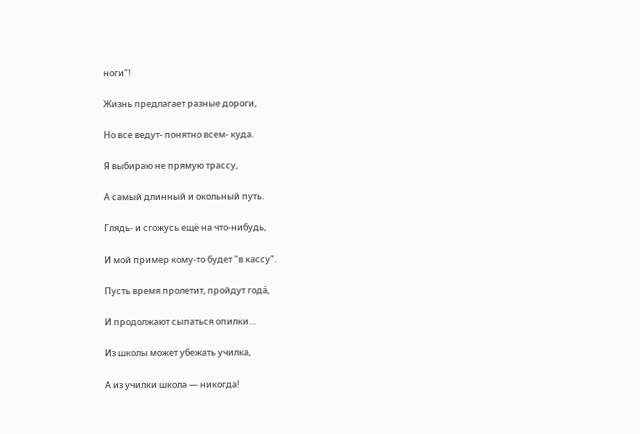ноги"!

Жизнь предлагает разные дороги,

Но все ведут- понятно всем- куда.

Я выбираю не прямую трассу,

А самый длинный и окольный путь.

Глядь- и сгожусь ещё на что-нибудь,

И мой пример кому-то будет "в кассу".

Пусть время пролетит, пройдут годá,

И продолжают сыпаться опилки…

Из школы может убежать училка,

А из училки школа — никогда!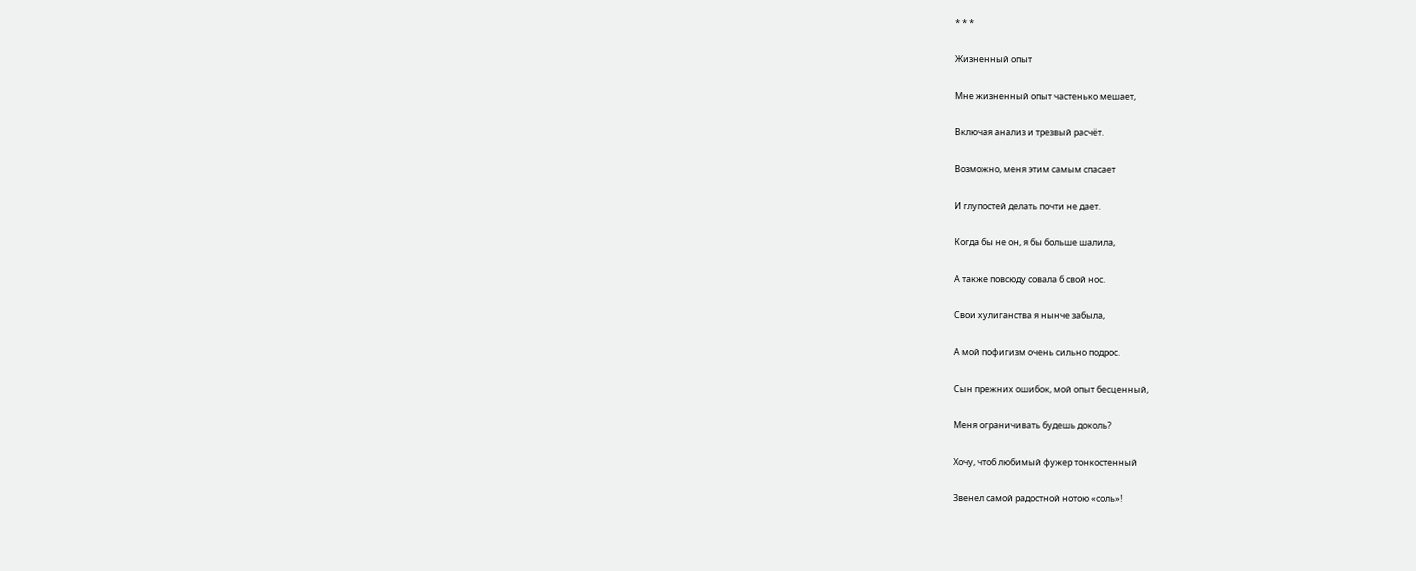* * *

Жизненный опыт

Мне жизненный опыт частенько мешает,

Включая анализ и трезвый расчёт.

Возможно, меня этим самым спасает

И глупостей делать почти не дает.

Когда бы не он, я бы больше шалила,

А также повсюду совала б свой нос.

Свои хулиганства я нынче забыла,

А мой пофигизм очень сильно подрос.

Сын прежних ошибок, мой опыт бесценный,

Меня ограничивать будешь доколь?

Хочу, чтоб любимый фужер тонкостенный

Звенел самой радостной нотою «соль»!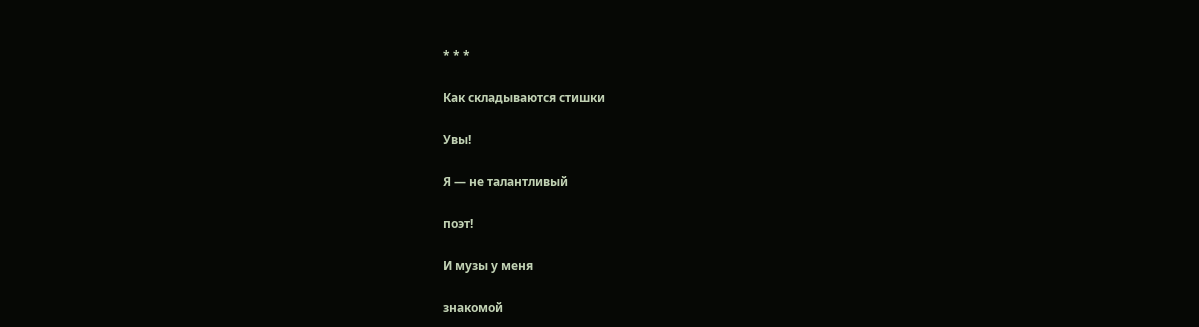* * *

Как складываются стишки

Увы!

Я — не талантливый

поэт!

И музы у меня

знакомой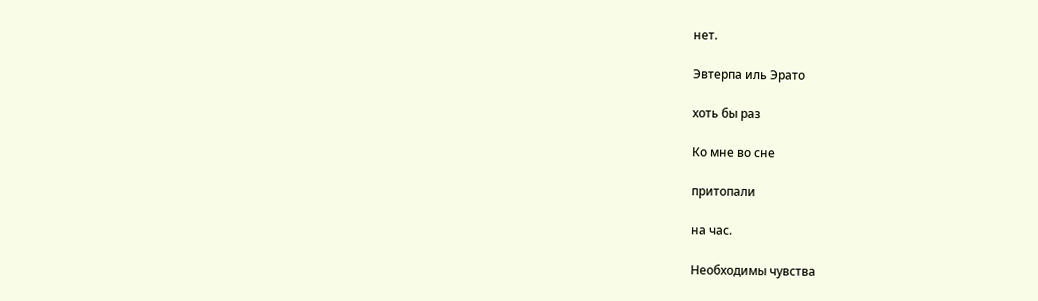нет.

Эвтерпа иль Эрато

хоть бы раз

Ко мне во сне

притопали

на час.

Необходимы чувства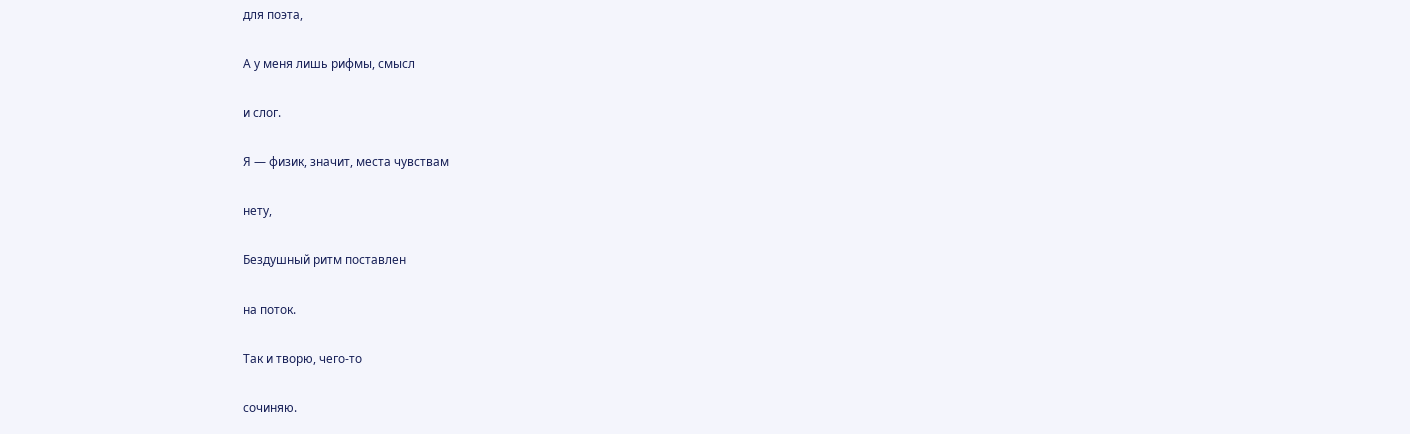для поэта,

А у меня лишь рифмы, смысл

и слог.

Я — физик, значит, места чувствам

нету,

Бездушный ритм поставлен

на поток.

Так и творю, чего-то

сочиняю.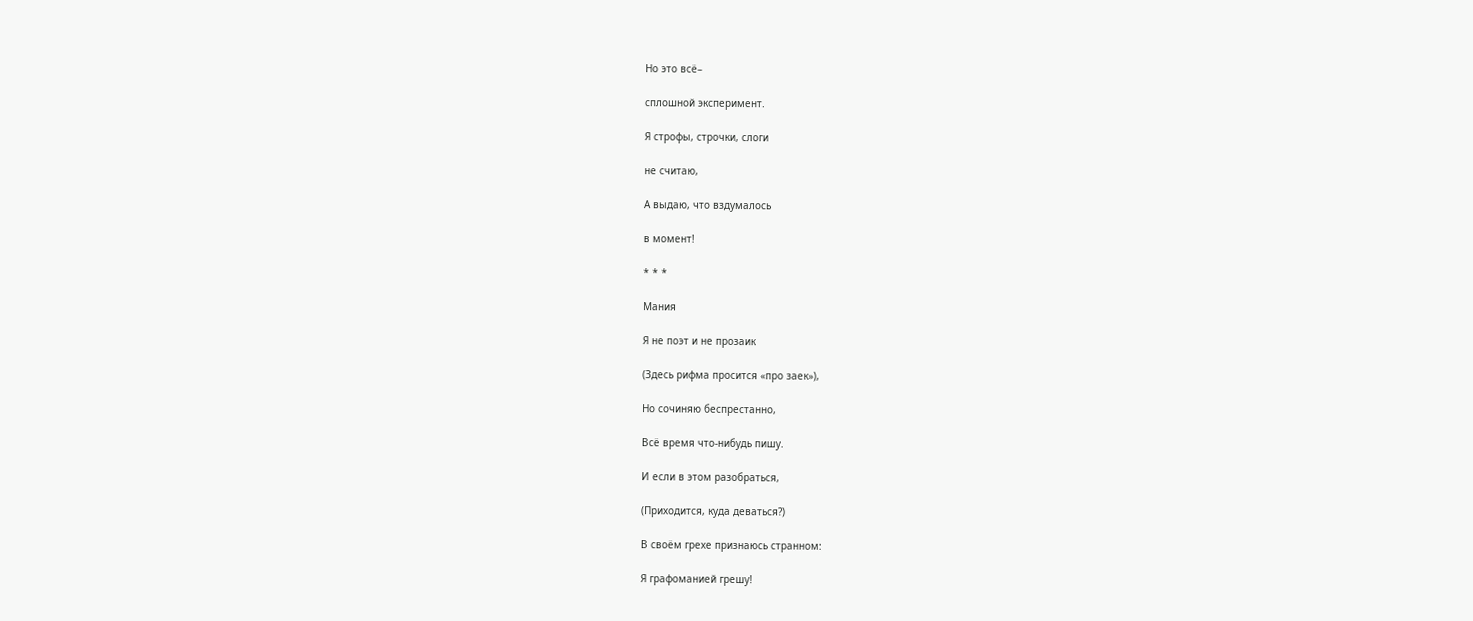Но это всё–

сплошной эксперимент.

Я строфы, строчки, слоги

не считаю,

А выдаю, что вздумалось

в момент!

* * *

Мания

Я не поэт и не прозаик

(Здесь рифма просится «про заек»),

Но сочиняю беспрестанно,

Всё время что-нибудь пишу.

И если в этом разобраться,

(Приходится, куда деваться?)

В своём грехе признаюсь странном:

Я графоманией грешу!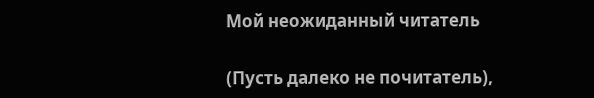Мой неожиданный читатель

(Пусть далеко не почитатель),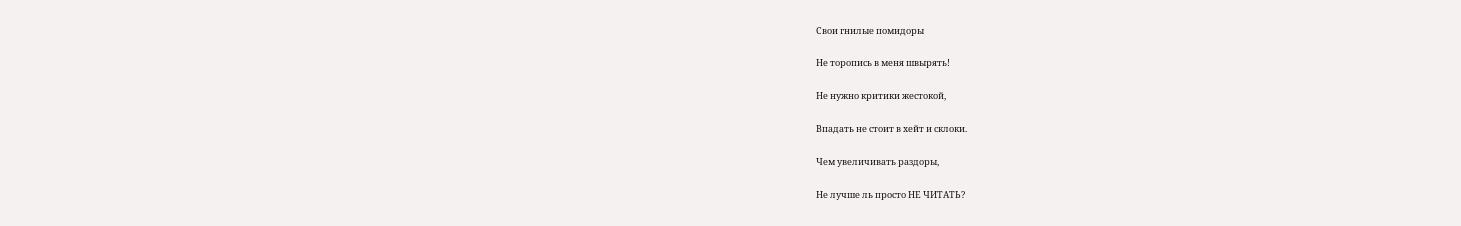Свои гнилые помидоры

Не торопись в меня швырять!

Не нужно критики жестокой,

Впадать не стоит в хейт и склоки.

Чем увеличивать раздоры,

Не лучше ль просто НЕ ЧИТАТЬ?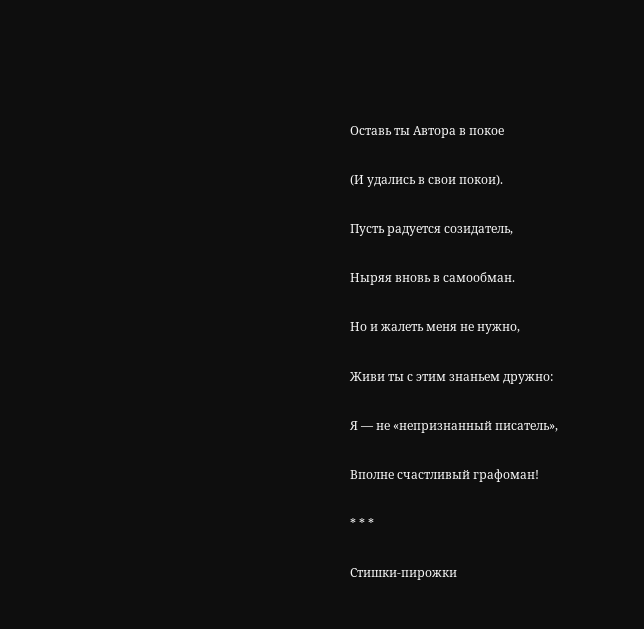Оставь ты Автора в покое

(И удались в свои покои).

Пусть радуется созидатель,

Ныряя вновь в самообман.

Но и жалеть меня не нужно,

Живи ты с этим знаньем дружно:

Я — не «непризнанный писатель»,

Вполне счастливый графоман!

* * *

Стишки-пирожки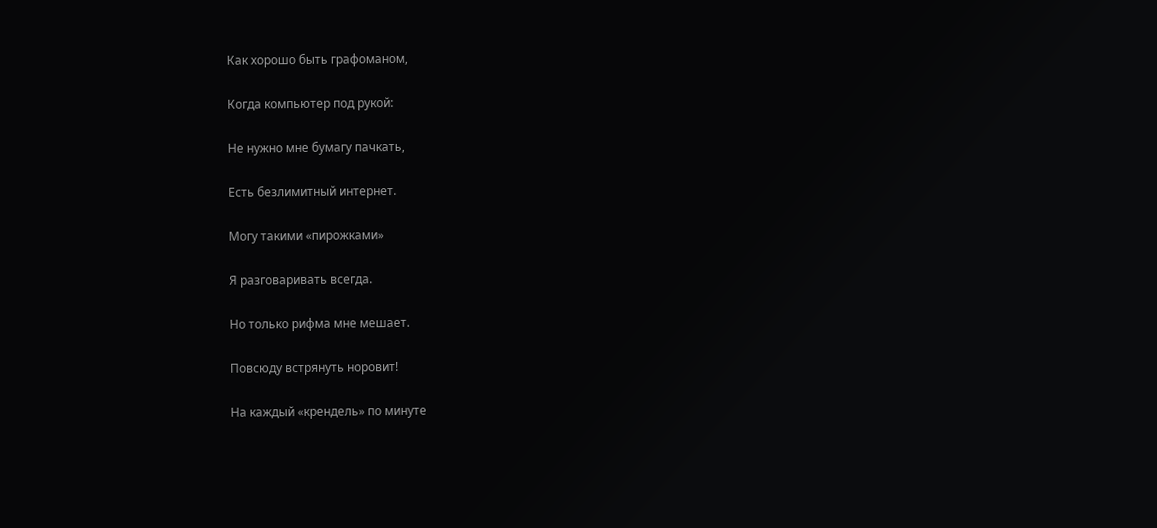Как хорошо быть графоманом,

Когда компьютер под рукой:

Не нужно мне бумагу пачкать,

Есть безлимитный интернет.

Могу такими «пирожками»

Я разговаривать всегда.

Но только рифма мне мешает.

Повсюду встрянуть норовит!

На каждый «крендель» по минуте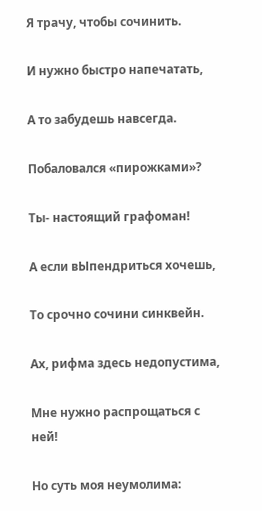Я трачу, чтобы сочинить.

И нужно быстро напечатать,

А то забудешь навсегда.

Побаловался «пирожками»?

Ты- настоящий графоман!

А если вЫпендриться хочешь,

То срочно сочини синквейн.

Ах, рифма здесь недопустима,

Мне нужно распрощаться с ней!

Но суть моя неумолима: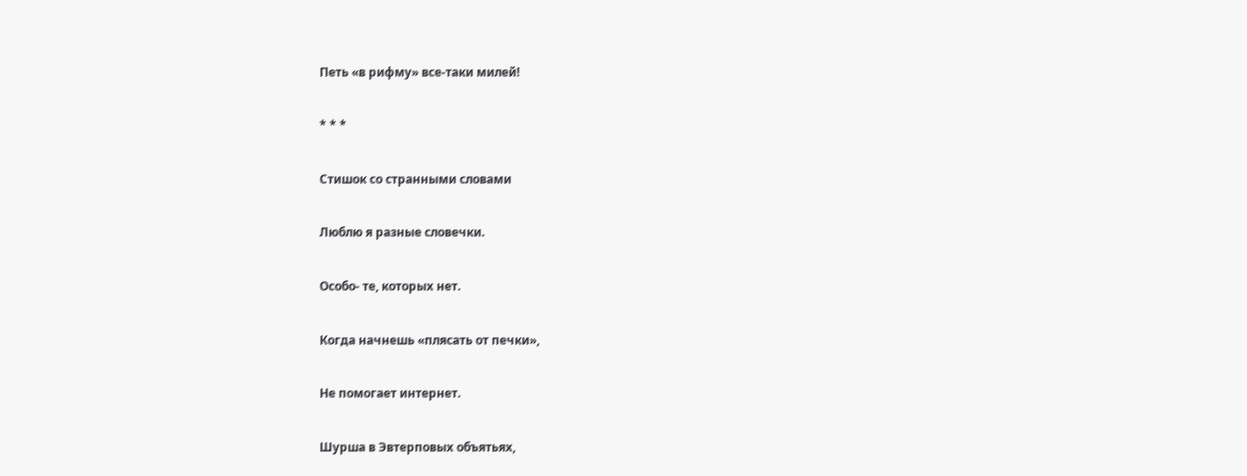Петь «в рифму» все-таки милей!

* * *

Стишок со странными словами

Люблю я разные словечки.

Особо- те, которых нет.

Когда начнешь «плясать от печки»,

Не помогает интернет.

Шурша в Эвтерповых объятьях,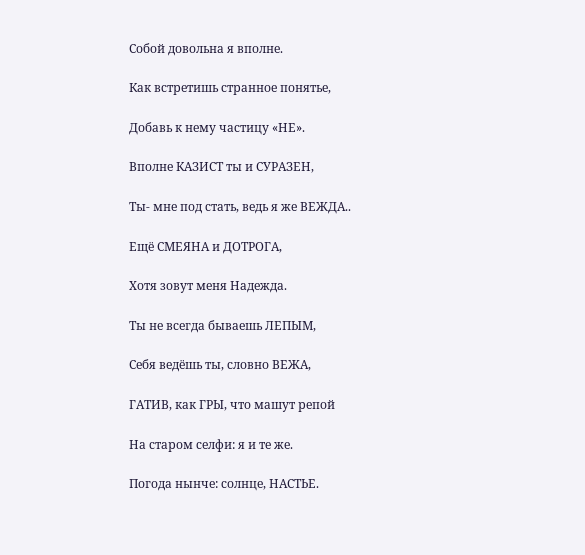Собой довольна я вполне.

Как встретишь странное понятье,

Добавь к нему частицу «НЕ».

Вполне КАЗИСТ ты и СУРАЗЕН,

Ты- мне под стать, ведь я же ВЕЖДА..

Ещё СМЕЯНА и ДОТРОГА,

Хотя зовут меня Надежда.

Ты не всегда бываешь ЛЕПЫМ,

Себя ведёшь ты, словно ВЕЖА,

ГАТИВ, как ГРЫ, что машут репой

На старом селфи: я и те же.

Погода нынче: солнце, НАСТЬЕ.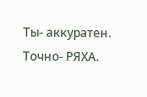Ты- аккуратен. Точно- РЯХА.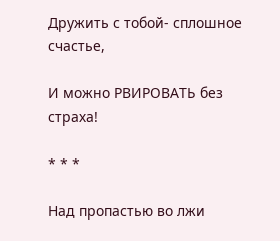Дружить с тобой- сплошное счастье,

И можно РВИРОВАТЬ без страха!

* * *

Над пропастью во лжи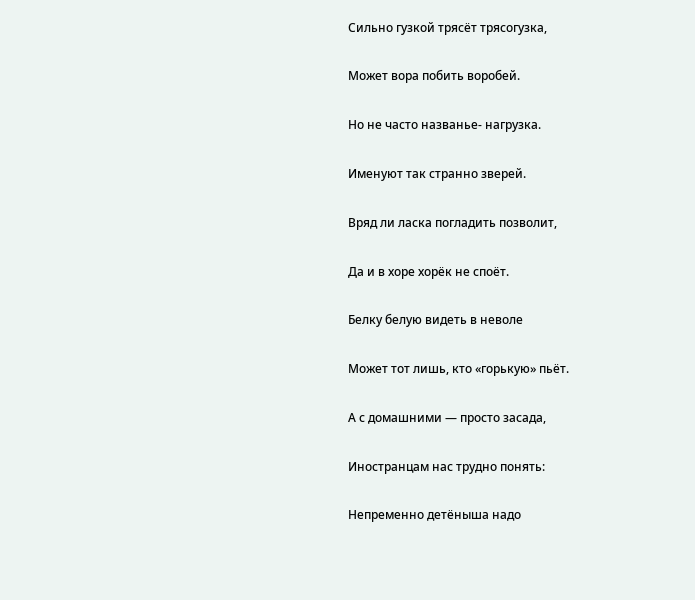Сильно гузкой трясёт трясогузка,

Может вора побить воробей.

Но не часто названье- нагрузка.

Именуют так странно зверей.

Вряд ли ласка погладить позволит,

Да и в хоре хорёк не споёт.

Белку белую видеть в неволе

Может тот лишь, кто «горькую» пьёт.

А с домашними — просто засада,

Иностранцам нас трудно понять:

Непременно детёныша надо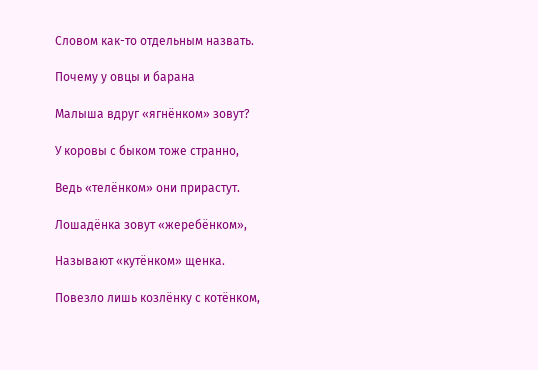Словом как-то отдельным назвать.

Почему у овцы и барана

Малыша вдруг «ягнёнком» зовут?

У коровы с быком тоже странно,

Ведь «телёнком» они прирастут.

Лошадёнка зовут «жеребёнком»,

Называют «кутёнком» щенка.

Повезло лишь козлёнку с котёнком,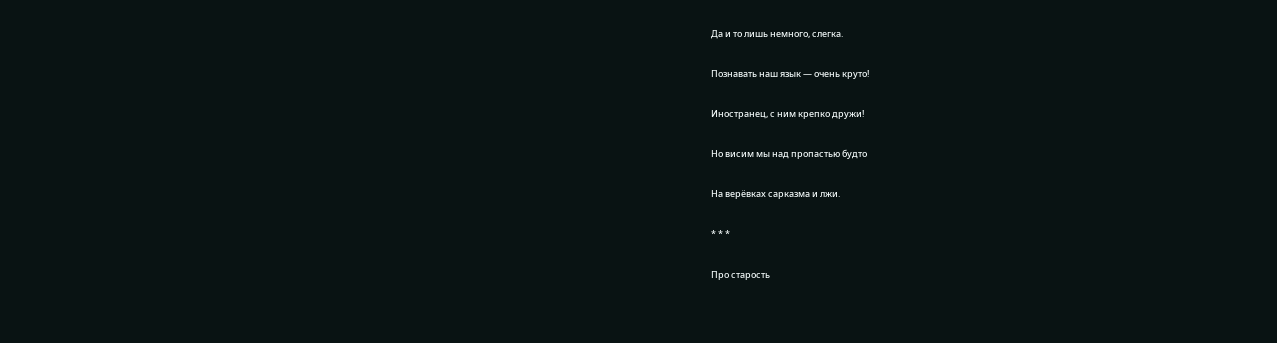Да и то лишь немного, слегка.

Познавать наш язык — очень круто!

Иностранец, с ним крепко дружи!

Но висим мы над пропастью будто

На верёвках сарказма и лжи.

* * *

Про старость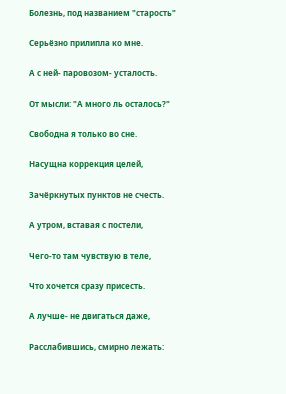Болезнь, под названием "старость"

Серьёзно прилипла ко мне.

А с ней- паровозом- усталость.

От мысли: "А много ль осталось?"

Свободна я только во сне.

Насущна коррекция целей,

Зачёркнутых пунктов не счесть.

А утром, вставая с постели,

Чего-то там чувствую в теле,

Что хочется сразу присесть.

А лучше- не двигаться даже,

Расслабившись, смирно лежать: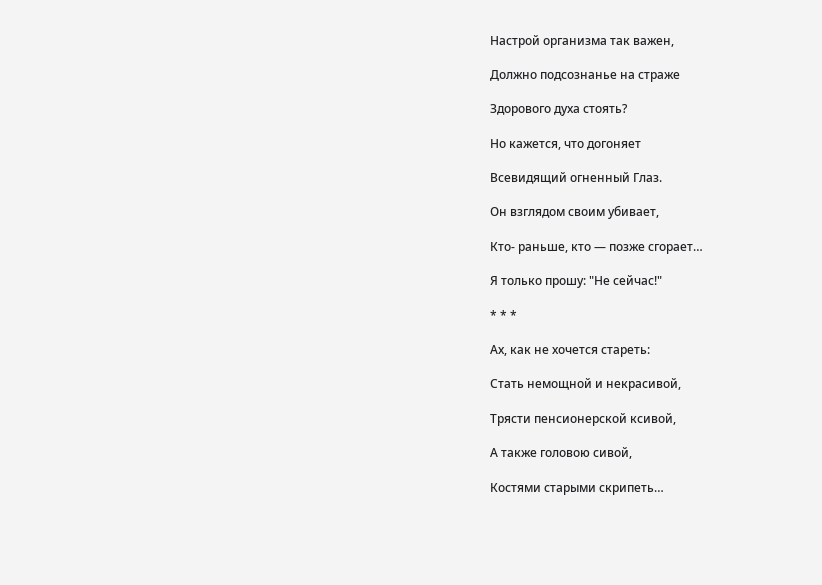Настрой организма так важен,

Должно подсознанье на страже

Здорового духа стоять?

Но кажется, что догоняет

Всевидящий огненный Глаз.

Он взглядом своим убивает,

Кто- раньше, кто — позже сгорает…

Я только прошу: "Не сейчас!"

* * *

Ах, как не хочется стареть:

Стать немощной и некрасивой,

Трясти пенсионерской ксивой,

А также головою сивой,

Костями старыми скрипеть…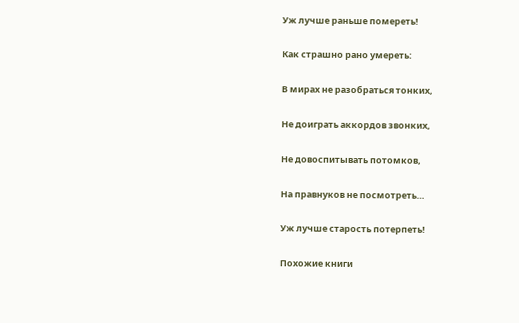Уж лучше раньше помереть!

Как страшно рано умереть:

В мирах не разобраться тонких,

Не доиграть аккордов звонких,

Не довоспитывать потомков,

На правнуков не посмотреть…

Уж лучше старость потерпеть!

Похожие книги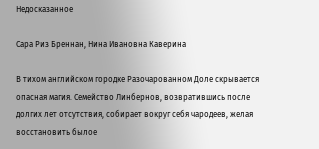Недосказанное

Сара Риз Бреннан, Нина Ивановна Каверина

В тихом английском городке Разочарованном Доле скрывается опасная магия. Семейство Линбернов, возвратившись после долгих лет отсутствия, собирает вокруг себя чародеев, желая восстановить былое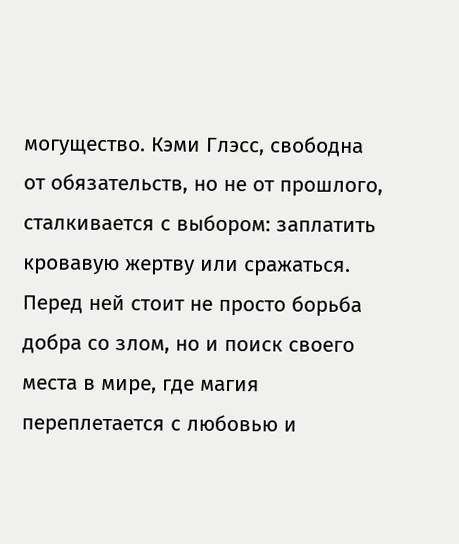могущество. Кэми Глэсс, свободна от обязательств, но не от прошлого, сталкивается с выбором: заплатить кровавую жертву или сражаться. Перед ней стоит не просто борьба добра со злом, но и поиск своего места в мире, где магия переплетается с любовью и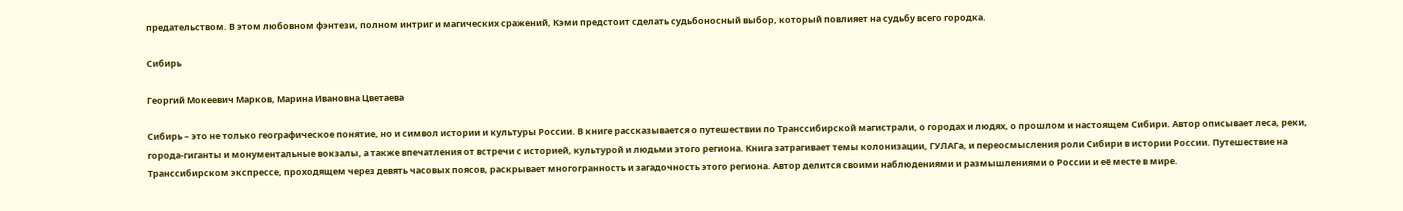предательством. В этом любовном фэнтези, полном интриг и магических сражений, Кэми предстоит сделать судьбоносный выбор, который повлияет на судьбу всего городка.

Сибирь

Георгий Мокеевич Марков, Марина Ивановна Цветаева

Сибирь – это не только географическое понятие, но и символ истории и культуры России. В книге рассказывается о путешествии по Транссибирской магистрали, о городах и людях, о прошлом и настоящем Сибири. Автор описывает леса, реки, города-гиганты и монументальные вокзалы, а также впечатления от встречи с историей, культурой и людьми этого региона. Книга затрагивает темы колонизации, ГУЛАГа, и переосмысления роли Сибири в истории России. Путешествие на Транссибирском экспрессе, проходящем через девять часовых поясов, раскрывает многогранность и загадочность этого региона. Автор делится своими наблюдениями и размышлениями о России и её месте в мире.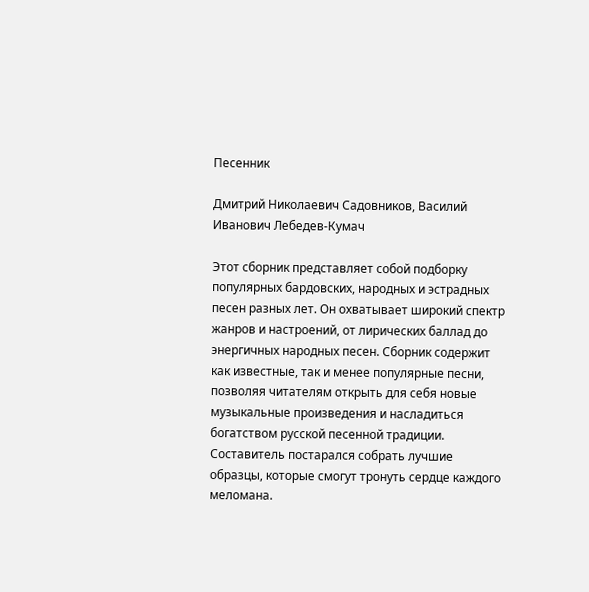Песенник

Дмитрий Николаевич Садовников, Василий Иванович Лебедев-Кумач

Этот сборник представляет собой подборку популярных бардовских, народных и эстрадных песен разных лет. Он охватывает широкий спектр жанров и настроений, от лирических баллад до энергичных народных песен. Сборник содержит как известные, так и менее популярные песни, позволяя читателям открыть для себя новые музыкальные произведения и насладиться богатством русской песенной традиции. Составитель постарался собрать лучшие образцы, которые смогут тронуть сердце каждого меломана.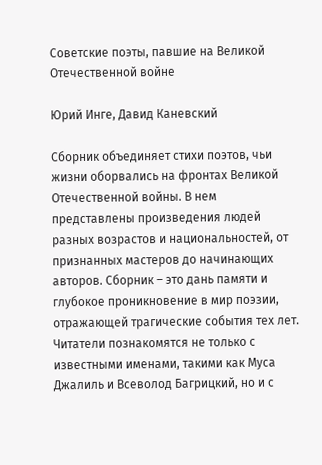Советские поэты, павшие на Великой Отечественной войне

Юрий Инге, Давид Каневский

Сборник объединяет стихи поэтов, чьи жизни оборвались на фронтах Великой Отечественной войны. В нем представлены произведения людей разных возрастов и национальностей, от признанных мастеров до начинающих авторов. Сборник – это дань памяти и глубокое проникновение в мир поэзии, отражающей трагические события тех лет. Читатели познакомятся не только с известными именами, такими как Муса Джалиль и Всеволод Багрицкий, но и с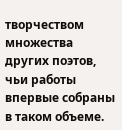творчеством множества других поэтов, чьи работы впервые собраны в таком объеме.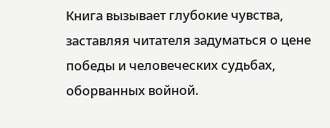Книга вызывает глубокие чувства, заставляя читателя задуматься о цене победы и человеческих судьбах, оборванных войной.